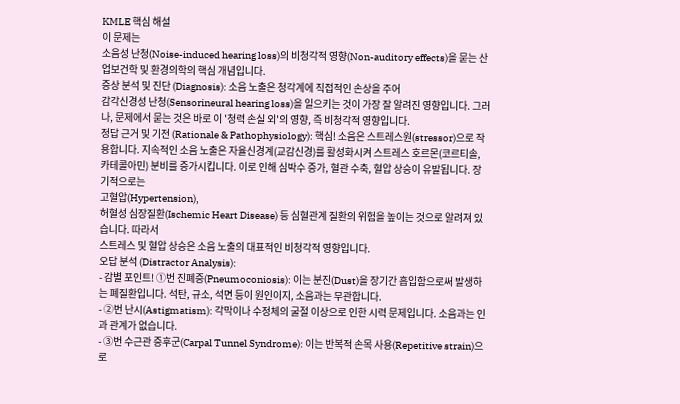KMLE 핵심 해설
이 문제는
소음성 난청(Noise-induced hearing loss)의 비청각적 영향(Non-auditory effects)을 묻는 산업보건학 및 환경의학의 핵심 개념입니다.
증상 분석 및 진단 (Diagnosis): 소음 노출은 청각계에 직접적인 손상을 주어
감각신경성 난청(Sensorineural hearing loss)을 일으키는 것이 가장 잘 알려진 영향입니다. 그러나, 문제에서 묻는 것은 바로 이 '청력 손실 외'의 영향, 즉 비청각적 영향입니다.
정답 근거 및 기전 (Rationale & Pathophysiology): 핵심! 소음은 스트레스원(stressor)으로 작용합니다. 지속적인 소음 노출은 자율신경계(교감신경)를 활성화시켜 스트레스 호르몬(코르티솔, 카테콜아민) 분비를 증가시킵니다. 이로 인해 심박수 증가, 혈관 수축, 혈압 상승이 유발됩니다. 장기적으로는
고혈압(Hypertension),
허혈성 심장질환(Ischemic Heart Disease) 등 심혈관계 질환의 위험을 높이는 것으로 알려져 있습니다. 따라서
스트레스 및 혈압 상승은 소음 노출의 대표적인 비청각적 영향입니다.
오답 분석 (Distractor Analysis):
- 감별 포인트! ①번 진폐증(Pneumoconiosis): 이는 분진(Dust)을 장기간 흡입함으로써 발생하는 폐질환입니다. 석탄, 규소, 석면 등이 원인이지, 소음과는 무관합니다.
- ②번 난시(Astigmatism): 각막이나 수정체의 굴절 이상으로 인한 시력 문제입니다. 소음과는 인과 관계가 없습니다.
- ③번 수근관 증후군(Carpal Tunnel Syndrome): 이는 반복적 손목 사용(Repetitive strain)으로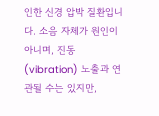인한 신경 압박 질환입니다. 소음 자체가 원인이 아니며, 진동(vibration) 노출과 연관될 수는 있지만,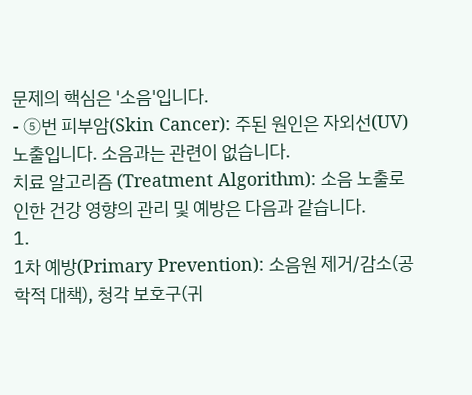문제의 핵심은 '소음'입니다.
- ⑤번 피부암(Skin Cancer): 주된 원인은 자외선(UV) 노출입니다. 소음과는 관련이 없습니다.
치료 알고리즘 (Treatment Algorithm): 소음 노출로 인한 건강 영향의 관리 및 예방은 다음과 같습니다.
1.
1차 예방(Primary Prevention): 소음원 제거/감소(공학적 대책), 청각 보호구(귀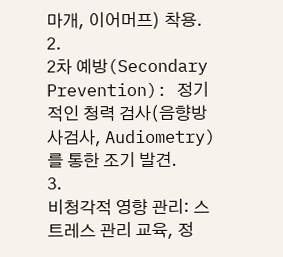마개, 이어머프) 착용.
2.
2차 예방(Secondary Prevention): 정기적인 청력 검사(음향방사검사, Audiometry)를 통한 조기 발견.
3.
비청각적 영향 관리: 스트레스 관리 교육, 정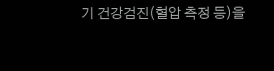기 건강검진(혈압 측정 등)을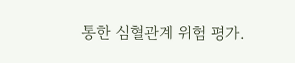통한 심혈관계 위험 평가.